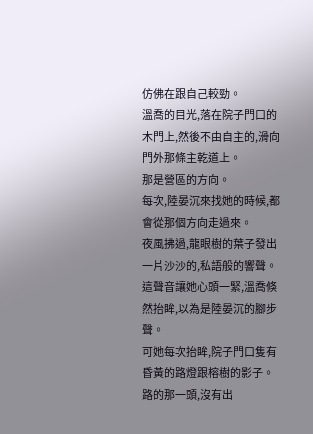仿佛在跟自己較勁。
溫喬的目光,落在院子門口的木門上,然後不由自主的,滑向門外那條主乾道上。
那是營區的方向。
每次,陸晏沉來找她的時候,都會從那個方向走過來。
夜風拂過,龍眼樹的葉子發出一片沙沙的,私語般的響聲。
這聲音讓她心頭一緊,溫喬倏然抬眸,以為是陸晏沉的腳步聲。
可她每次抬眸,院子門口隻有昏黃的路燈跟榕樹的影子。
路的那一頭,沒有出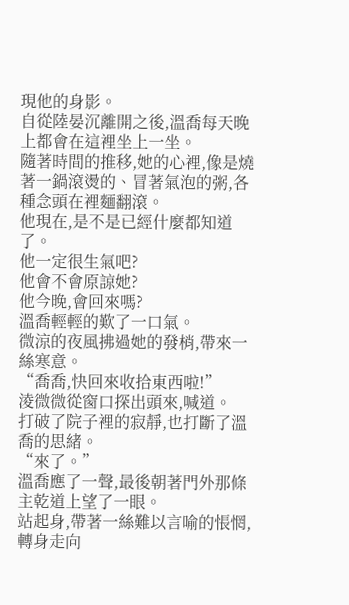現他的身影。
自從陸晏沉離開之後,溫喬每天晚上都會在這裡坐上一坐。
隨著時間的推移,她的心裡,像是燒著一鍋滾燙的、冒著氣泡的粥,各種念頭在裡麵翻滾。
他現在,是不是已經什麼都知道了。
他一定很生氣吧?
他會不會原諒她?
他今晚,會回來嗎?
溫喬輕輕的歎了一口氣。
微涼的夜風拂過她的發梢,帶來一絲寒意。
“喬喬,快回來收拾東西啦!”
淩微微從窗口探出頭來,喊道。
打破了院子裡的寂靜,也打斷了溫喬的思緒。
“來了。”
溫喬應了一聲,最後朝著門外那條主乾道上望了一眼。
站起身,帶著一絲難以言喻的悵惘,轉身走向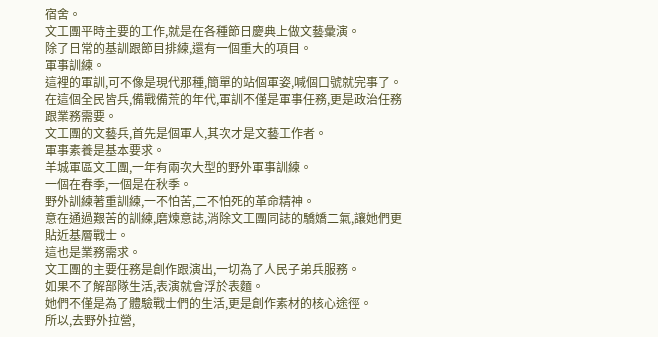宿舍。
文工團平時主要的工作,就是在各種節日慶典上做文藝彙演。
除了日常的基訓跟節目排練,還有一個重大的項目。
軍事訓練。
這裡的軍訓,可不像是現代那種,簡單的站個軍姿,喊個口號就完事了。
在這個全民皆兵,備戰備荒的年代,軍訓不僅是軍事任務,更是政治任務跟業務需要。
文工團的文藝兵,首先是個軍人,其次才是文藝工作者。
軍事素養是基本要求。
羊城軍區文工團,一年有兩次大型的野外軍事訓練。
一個在春季,一個是在秋季。
野外訓練著重訓練,一不怕苦,二不怕死的革命精神。
意在通過艱苦的訓練,磨煉意誌,消除文工團同誌的驕嬌二氣,讓她們更貼近基層戰士。
這也是業務需求。
文工團的主要任務是創作跟演出,一切為了人民子弟兵服務。
如果不了解部隊生活,表演就會浮於表麵。
她們不僅是為了體驗戰士們的生活,更是創作素材的核心途徑。
所以,去野外拉營,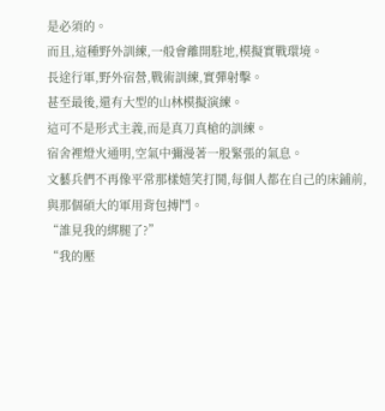是必須的。
而且,這種野外訓練,一般會離開駐地,模擬實戰環境。
長途行軍,野外宿營,戰術訓練,實彈射擊。
甚至最後,還有大型的山林模擬演練。
這可不是形式主義,而是真刀真槍的訓練。
宿舍裡燈火通明,空氣中彌漫著一股緊張的氣息。
文藝兵們不再像平常那樣嬉笑打鬨,每個人都在自己的床鋪前,與那個碩大的軍用背包搏鬥。
“誰見我的綁腿了?”
“我的壓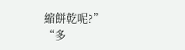縮餅乾呢?”
“多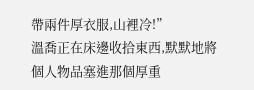帶兩件厚衣服,山裡冷!”
溫喬正在床邊收拾東西,默默地將個人物品塞進那個厚重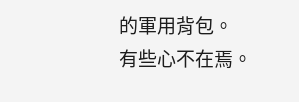的軍用背包。
有些心不在焉。